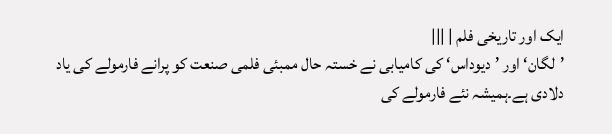ایک اور تاریخی فلم | |||
’لگان‘ اور ’دیوداس‘ کی کامیابی نے خستہ حال ممبئی فلمی صنعت کو پرانے فارمولے کی یاد دلادی ہے۔ہمیشہ نئے فارمولے کی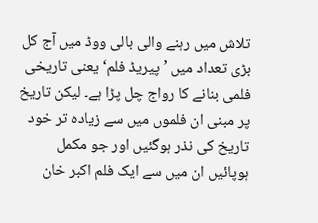تلاش میں رہنے والی بالی ووڈ میں آج کل بڑی تعداد میں ’ پیریڈ فلم‘ یعنی تاریخی فلمی بنانے کا رواج چل پڑا ہے۔ لیکن تاریخ پر مبنی ان فلموں میں سے زیادہ تر خود تاریخ کی نذر ہوگئیں اور جو مکمل ہوپائیں ان میں سے ایک فلم اکبر خان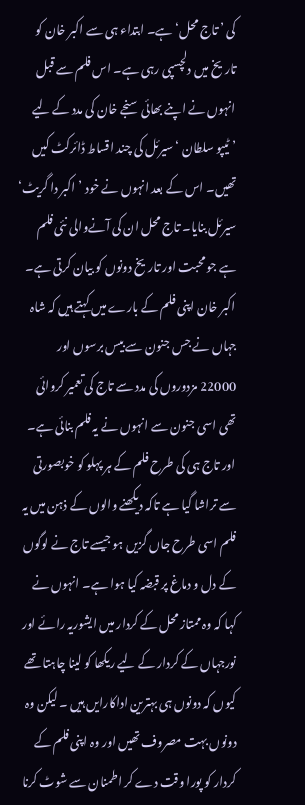کی ’ تاج محل‘ ہے۔ ابتداء ہی سے اکبر خان کو تاریخ میں دلچسپی رہی ہے۔ اس فلم سے قبل انہوں نے اپنے بھائی سنجے خان کی مدد کے لیے ’ٹیپو سلطان ‘ سیرئل کی چند اقساط ڈائرکٹ کیں تھیں۔ اس کے بعد انہوں نے خود ’اکبر دا گریٹ‘ سیرئل بنایا۔ تاج محل ان کی آنےوالی نئی فلم ہے جو محبت اور تاریخ دونوں کو بیان کرتی ہے۔ اکبر خان اپنی فلم کے بارے میں کہتے ہیں کہ شاہ جہاں نے جس جنون سے بیس برسوں اور 22000 مزدوروں کی مدد سے تاج کی تعمیر کروائی تھی اسی جنون سے انہوں نے یہ فلم بنائی ہے۔ اور تاج ہی کی طرح فلم کے ہر پہلو کو خوبصورتی سے تراشا گیا ہے تاکہ دیکھنے والوں کے ذہن میں یہ فلم اسی طرح جاں گزیں ہو جیسے تاج نے لوگوں کے دل و دماغ پر قبضہ کیا ہوا ہے۔ انہوں نے کہا کہ وہ ممتاز محل کے کردار میں ایشوریہ رائے اور نورجہاں کے کردار کے لیے ریکھا کو لینا چاہتا تھے کیوں کہ دونوں ہی بہترین اداکارايں ہیں ۔ لیکن وہ دونوں بہت مصروف تھیں اور وہ اپنی فلم کے کردار کو پورا وقت دے کر اطمنان سے شوٹ کرنا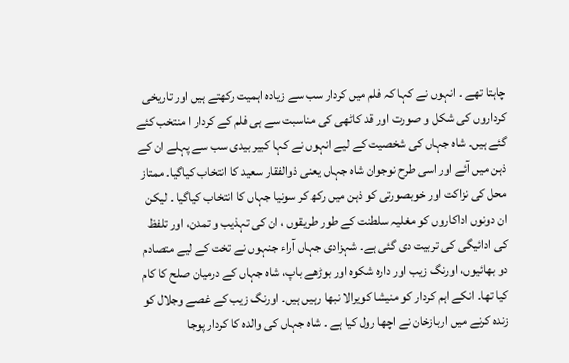چاہتا تھے ۔ انہوں نے کہا کہ فلم میں کردار سب سے زیادہ اہمیت رکھتے ہیں اور تاریخی کرداروں کی شکل و صورت اور قد کاٹھی کی مناسبت سے ہی فلم کے کردار ا منتخب کئے گئے ہیں۔ شاہ جہاں کی شخصیت کے لیے انہوں نے کہا کبیر بیدی سب سے پہلے ان کے ذہن میں آئے اور اسی طرح نوجوان شاہ جہاں یعنی ذوالفقار سعید کا انتخاب کیاگیا۔ ممتاز محل کی نزاکت اور خوبصورتی کو ذہن میں رکھ کر سونیا جہاں کا انتخاب کیاگیا ۔ لیکن ان دونوں اداکاروں کو مغلیہ سلطنت کے طور طریقوں ، ان کی تہذیب و تمدن، اور تلفظ کی ادائیگی کی تربیت دی گئی ہے۔ شہزادی جہاں آراء جنہوں نے تخت کے لیے متصادم دو بھائیوں، اورنگ زیب اور دارہ شکوہ اور بوڑھے باپ، شاہ جہاں کے درمیان صلح کا کام کیا تھا۔ انکے اہم کردار کو منیشا کویرالا نبھا رہیں ہیں۔ اورنگ زیب کے غصے وجلال کو زندہ کرنے میں اربازخان نے اچھا رول کیا ہے ۔ شاہ جہاں کی والدہ کا کردار پوجا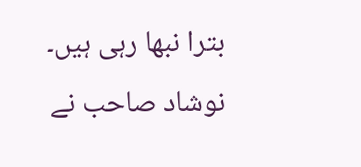بترا نبھا رہی ہیں۔ نوشاد صاحب نے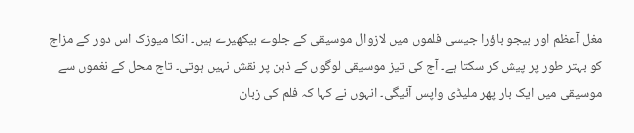مغل آعظم اور بیجو باؤرا جیسی فلموں میں لازوال موسیقی کے جلوے بیکھیرے ہیں۔ انکا میوزک اس دور کے مزاج کو بہتر طور پر پیش کر سکتا ہے۔ آج کی تیز موسیقی لوگوں کے ذہن پر نقش نہیں ہوتی۔ تاج محل کے نغموں سے موسیقی میں ایک بار پھر ملیڈی واپس آئیگی۔ انہوں نے کہا کہ فلم کی زبان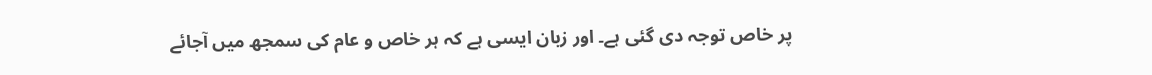پر خاص توجہ دی گئی ہے۔ اور زبان ایسی ہے کہ ہر خاص و عام کی سمجھ میں آجائے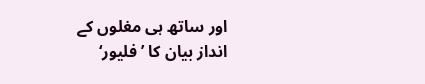اور ساتھ ہی مغلوں کے انداز بیان کا ’فلیور‘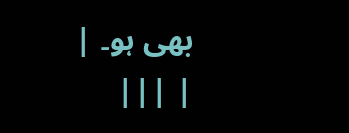بھی ہو۔ |
| |||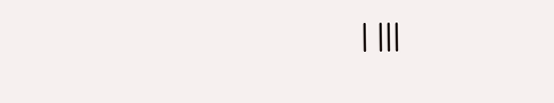| |||